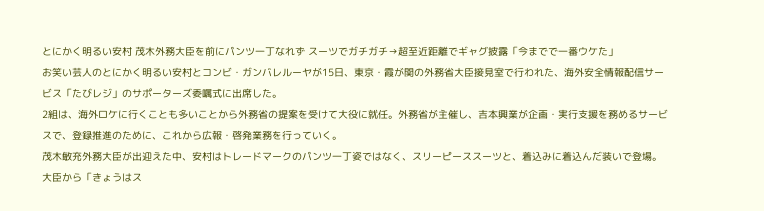とにかく明るい安村 茂木外務大臣を前にパンツ一丁なれず スーツでガチガチ→超至近距離でギャグ披露「今までで一番ウケた」
お笑い芸人のとにかく明るい安村とコンビ・ガンバレルーヤが15日、東京・霞が関の外務省大臣接見室で行われた、海外安全情報配信サービス「たびレジ」のサポーターズ委嘱式に出席した。
2組は、海外ロケに行くことも多いことから外務省の提案を受けて大役に就任。外務省が主催し、吉本興業が企画・実行支援を務めるサービスで、登録推進のために、これから広報・啓発業務を行っていく。
茂木敏充外務大臣が出迎えた中、安村はトレードマークのパンツ一丁姿ではなく、スリーピーススーツと、着込みに着込んだ装いで登場。大臣から「きょうはス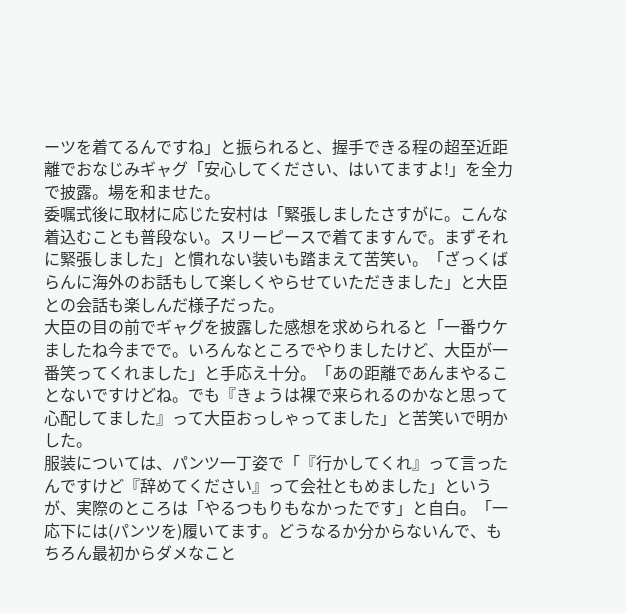ーツを着てるんですね」と振られると、握手できる程の超至近距離でおなじみギャグ「安心してください、はいてますよ!」を全力で披露。場を和ませた。
委嘱式後に取材に応じた安村は「緊張しましたさすがに。こんな着込むことも普段ない。スリーピースで着てますんで。まずそれに緊張しました」と慣れない装いも踏まえて苦笑い。「ざっくばらんに海外のお話もして楽しくやらせていただきました」と大臣との会話も楽しんだ様子だった。
大臣の目の前でギャグを披露した感想を求められると「一番ウケましたね今までで。いろんなところでやりましたけど、大臣が一番笑ってくれました」と手応え十分。「あの距離であんまやることないですけどね。でも『きょうは裸で来られるのかなと思って心配してました』って大臣おっしゃってました」と苦笑いで明かした。
服装については、パンツ一丁姿で「『行かしてくれ』って言ったんですけど『辞めてください』って会社ともめました」というが、実際のところは「やるつもりもなかったです」と自白。「一応下には(パンツを)履いてます。どうなるか分からないんで、もちろん最初からダメなこと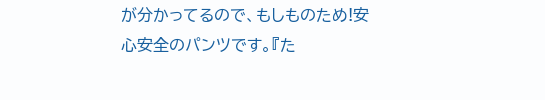が分かってるので、もしものため!安心安全のパンツです。『た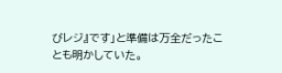びレジ』です」と準備は万全だったことも明かしていた。